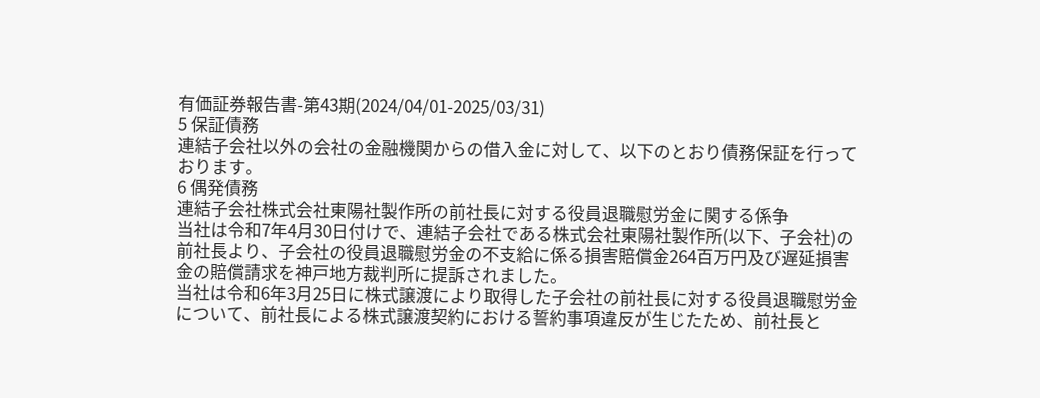有価証券報告書-第43期(2024/04/01-2025/03/31)
5 保証債務
連結子会社以外の会社の金融機関からの借入金に対して、以下のとおり債務保証を行っております。
6 偶発債務
連結子会社株式会社東陽社製作所の前社長に対する役員退職慰労金に関する係争
当社は令和7年4月30日付けで、連結子会社である株式会社東陽社製作所(以下、子会社)の前社長より、子会社の役員退職慰労金の不支給に係る損害賠償金264百万円及び遅延損害金の賠償請求を神戸地方裁判所に提訴されました。
当社は令和6年3月25日に株式譲渡により取得した子会社の前社長に対する役員退職慰労金について、前社長による株式譲渡契約における誓約事項違反が生じたため、前社長と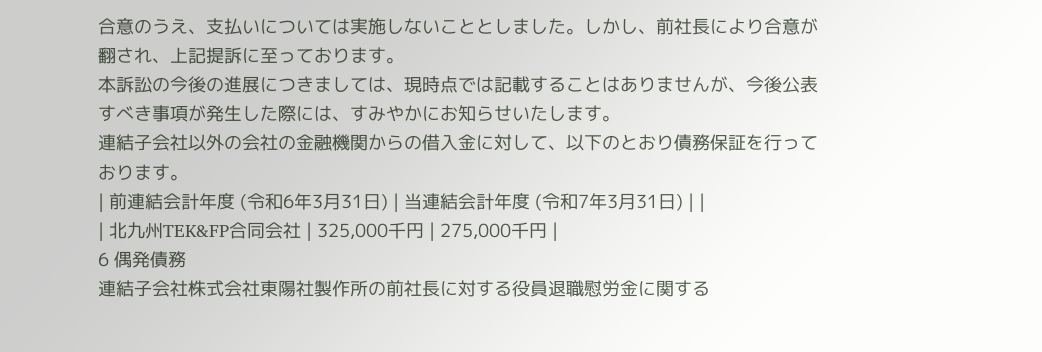合意のうえ、支払いについては実施しないこととしました。しかし、前社長により合意が翻され、上記提訴に至っております。
本訴訟の今後の進展につきましては、現時点では記載することはありませんが、今後公表すべき事項が発生した際には、すみやかにお知らせいたします。
連結子会社以外の会社の金融機関からの借入金に対して、以下のとおり債務保証を行っております。
| 前連結会計年度 (令和6年3月31日) | 当連結会計年度 (令和7年3月31日) | |
| 北九州TEK&FP合同会社 | 325,000千円 | 275,000千円 |
6 偶発債務
連結子会社株式会社東陽社製作所の前社長に対する役員退職慰労金に関する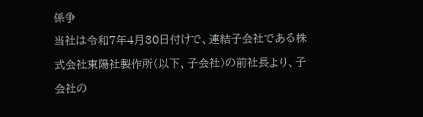係争
当社は令和7年4月30日付けで、連結子会社である株式会社東陽社製作所(以下、子会社)の前社長より、子会社の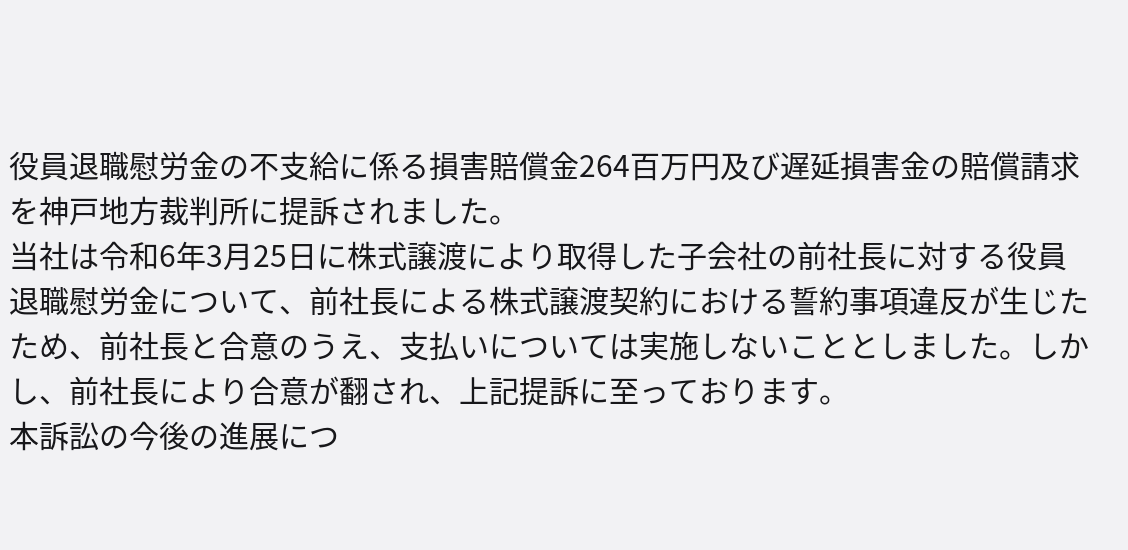役員退職慰労金の不支給に係る損害賠償金264百万円及び遅延損害金の賠償請求を神戸地方裁判所に提訴されました。
当社は令和6年3月25日に株式譲渡により取得した子会社の前社長に対する役員退職慰労金について、前社長による株式譲渡契約における誓約事項違反が生じたため、前社長と合意のうえ、支払いについては実施しないこととしました。しかし、前社長により合意が翻され、上記提訴に至っております。
本訴訟の今後の進展につ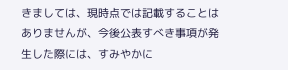きましては、現時点では記載することはありませんが、今後公表すべき事項が発生した際には、すみやかに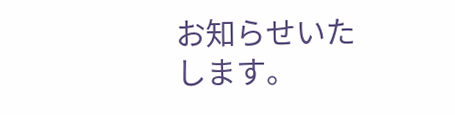お知らせいたします。